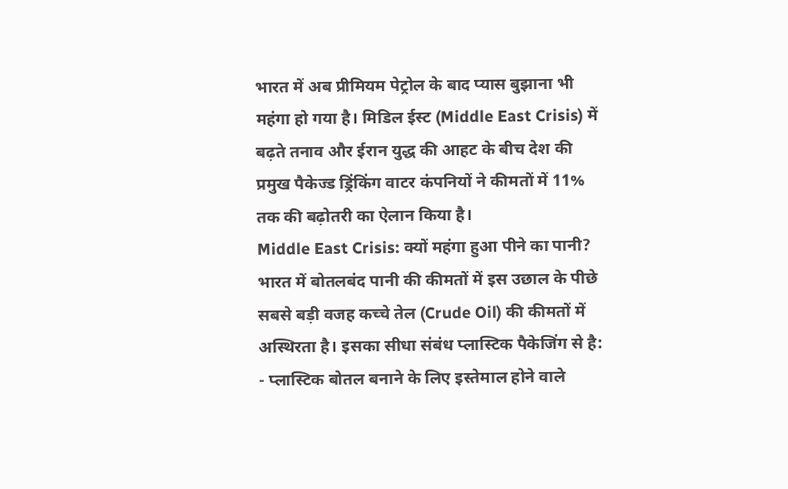भारत में अब प्रीमियम पेट्रोल के बाद प्यास बुझाना भी महंगा हो गया है। मिडिल ईस्ट (Middle East Crisis) में बढ़ते तनाव और ईरान युद्ध की आहट के बीच देश की प्रमुख पैकेज्ड ड्रिंकिंग वाटर कंपनियों ने कीमतों में 11% तक की बढ़ोतरी का ऐलान किया है।
Middle East Crisis: क्यों महंगा हुआ पीने का पानी?
भारत में बोतलबंद पानी की कीमतों में इस उछाल के पीछे सबसे बड़ी वजह कच्चे तेल (Crude Oil) की कीमतों में अस्थिरता है। इसका सीधा संबंध प्लास्टिक पैकेजिंग से है:
- प्लास्टिक बोतल बनाने के लिए इस्तेमाल होने वाले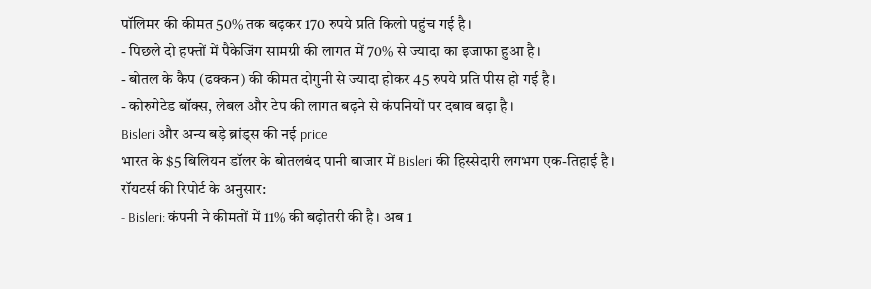पॉलिमर की कीमत 50% तक बढ़कर 170 रुपये प्रति किलो पहुंच गई है।
- पिछले दो हफ्तों में पैकेजिंग सामग्री की लागत में 70% से ज्यादा का इजाफा हुआ है।
- बोतल के कैप (ढक्कन) की कीमत दोगुनी से ज्यादा होकर 45 रुपये प्रति पीस हो गई है।
- कोरुगेटेड बॉक्स, लेबल और टेप की लागत बढ़ने से कंपनियों पर दबाव बढ़ा है।
Bisleri और अन्य बड़े ब्रांड्स की नई price
भारत के $5 बिलियन डॉलर के बोतलबंद पानी बाजार में Bisleri की हिस्सेदारी लगभग एक-तिहाई है। रॉयटर्स की रिपोर्ट के अनुसार:
- Bisleri: कंपनी ने कीमतों में 11% की बढ़ोतरी की है। अब 1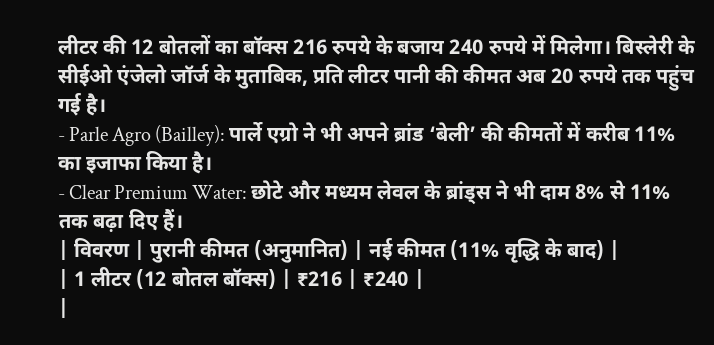लीटर की 12 बोतलों का बॉक्स 216 रुपये के बजाय 240 रुपये में मिलेगा। बिस्लेरी के सीईओ एंजेलो जॉर्ज के मुताबिक, प्रति लीटर पानी की कीमत अब 20 रुपये तक पहुंच गई है।
- Parle Agro (Bailley): पार्ले एग्रो ने भी अपने ब्रांड ‘बेली’ की कीमतों में करीब 11% का इजाफा किया है।
- Clear Premium Water: छोटे और मध्यम लेवल के ब्रांड्स ने भी दाम 8% से 11% तक बढ़ा दिए हैं।
| विवरण | पुरानी कीमत (अनुमानित) | नई कीमत (11% वृद्धि के बाद) |
| 1 लीटर (12 बोतल बॉक्स) | ₹216 | ₹240 |
|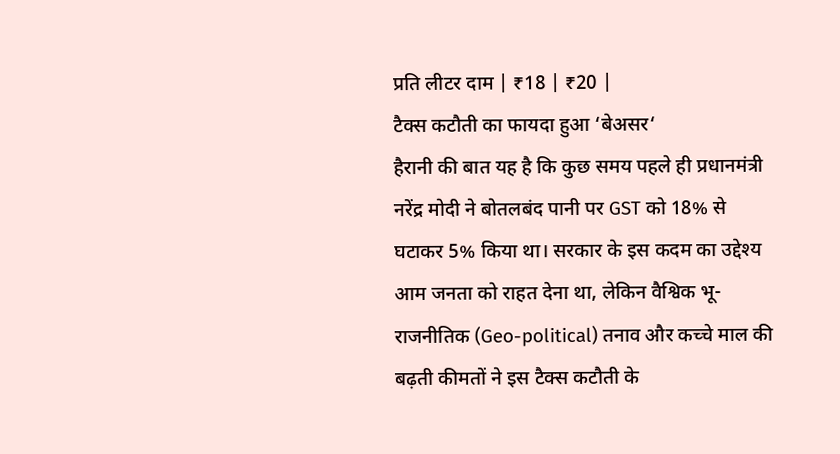प्रति लीटर दाम | ₹18 | ₹20 |
टैक्स कटौती का फायदा हुआ ‘बेअसर‘
हैरानी की बात यह है कि कुछ समय पहले ही प्रधानमंत्री नरेंद्र मोदी ने बोतलबंद पानी पर GST को 18% से घटाकर 5% किया था। सरकार के इस कदम का उद्देश्य आम जनता को राहत देना था, लेकिन वैश्विक भू-राजनीतिक (Geo-political) तनाव और कच्चे माल की बढ़ती कीमतों ने इस टैक्स कटौती के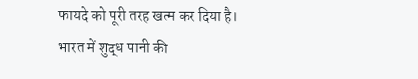फायदे को पूरी तरह खत्म कर दिया है।
भारत में शुद्ध पानी की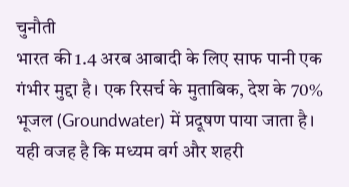चुनौती
भारत की 1.4 अरब आबादी के लिए साफ पानी एक गंभीर मुद्दा है। एक रिसर्च के मुताबिक, देश के 70% भूजल (Groundwater) में प्रदूषण पाया जाता है। यही वजह है कि मध्यम वर्ग और शहरी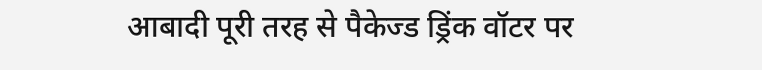आबादी पूरी तरह से पैकेज्ड ड्रिंक वॉटर पर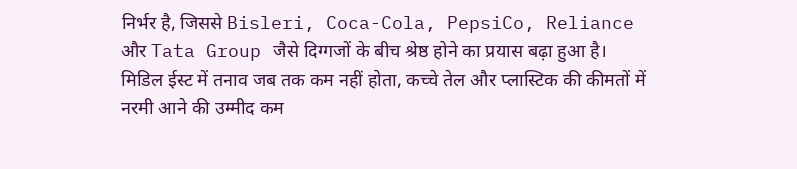निर्भर है, जिससे Bisleri, Coca-Cola, PepsiCo, Reliance और Tata Group जैसे दिग्गजों के बीच श्रेष्ठ होने का प्रयास बढ़ा हुआ है।
मिडिल ईस्ट में तनाव जब तक कम नहीं होता, कच्चे तेल और प्लास्टिक की कीमतों में नरमी आने की उम्मीद कम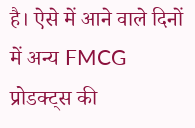है। ऐसे में आने वाले दिनों में अन्य FMCG प्रोडक्ट्स की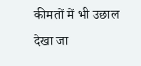कीमतों में भी उछाल देखा जा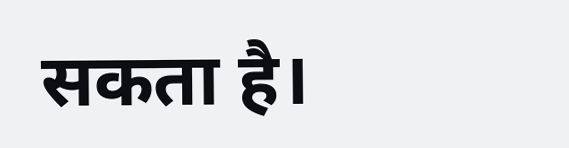सकता है।